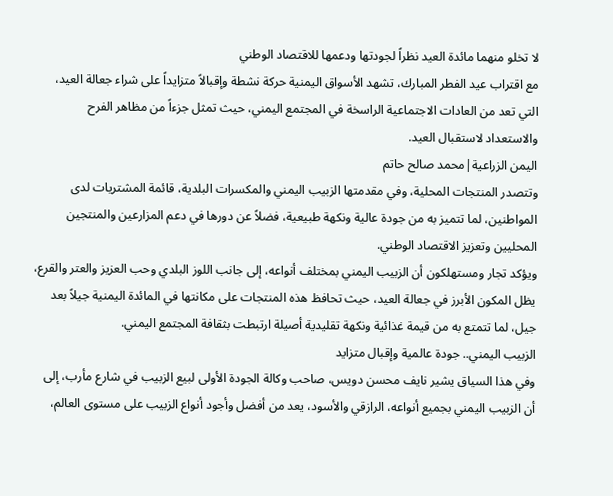لا تخلو منهما مائدة العيد نظراً لجودتها ودعمها للاقتصاد الوطني
مع اقتراب عيد الفطر المبارك، تشهد الأسواق اليمنية حركة نشطة وإقبالاً متزايداً على شراء جعالة العيد، التي تعد من العادات الاجتماعية الراسخة في المجتمع اليمني، حيث تمثل جزءاً من مظاهر الفرح والاستعداد لاستقبال العيد.
اليمن الزراعية|محمد صالح حاتم
وتتصدر المنتجات المحلية، وفي مقدمتها الزبيب اليمني والمكسرات البلدية، قائمة المشتريات لدى المواطنين، لما تتميز به من جودة عالية ونكهة طبيعية، فضلاً عن دورها في دعم المزارعين والمنتجين المحليين وتعزيز الاقتصاد الوطني.
ويؤكد تجار ومستهلكون أن الزبيب اليمني بمختلف أنواعه، إلى جانب اللوز البلدي وحب العزيز والعتر والقرع، يظل المكون الأبرز في جعالة العيد، حيث تحافظ هذه المنتجات على مكانتها في المائدة اليمنية جيلاً بعد جيل، لما تتمتع به من قيمة غذائية ونكهة تقليدية أصيلة ارتبطت بثقافة المجتمع اليمني.
الزبيب اليمني.. جودة عالمية وإقبال متزايد
وفي هذا السياق يشير نايف محسن دويس، صاحب وكالة الجودة الأولى لبيع الزبيب في شارع مأرب، إلى أن الزبيب اليمني بجميع أنواعه، الرازقي والأسود، يعد من أفضل وأجود أنواع الزبيب على مستوى العالم،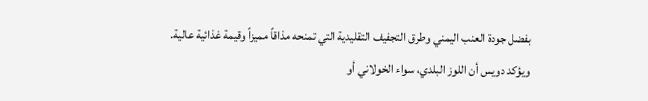بفضل جودة العنب اليمني وطرق التجفيف التقليدية التي تمنحه مذاقاً مميزاً وقيمة غذائية عالية.
ويؤكد دويس أن اللوز البلدي، سواء الخولاني أو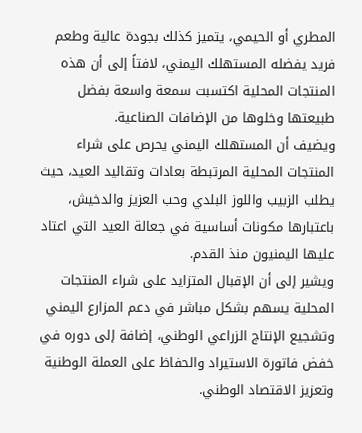المطري أو الحيمي، يتميز كذلك بجودة عالية وطعم فريد يفضله المستهلك اليمني، لافتاً إلى أن هذه المنتجات المحلية اكتسبت سمعة واسعة بفضل طبيعتها وخلوها من الإضافات الصناعية.
ويضيف أن المستهلك اليمني يحرص على شراء المنتجات المحلية المرتبطة بعادات وتقاليد العيد، حيث يطلب الزبيب واللوز البلدي وحب العزيز والدخيش، باعتبارها مكونات أساسية في جعالة العيد التي اعتاد عليها اليمنيون منذ القدم.
ويشير إلى أن الإقبال المتزايد على شراء المنتجات المحلية يسهم بشكل مباشر في دعم المزارع اليمني وتشجيع الإنتاج الزراعي الوطني، إضافة إلى دوره في خفض فاتورة الاستيراد والحفاظ على العملة الوطنية وتعزيز الاقتصاد الوطني.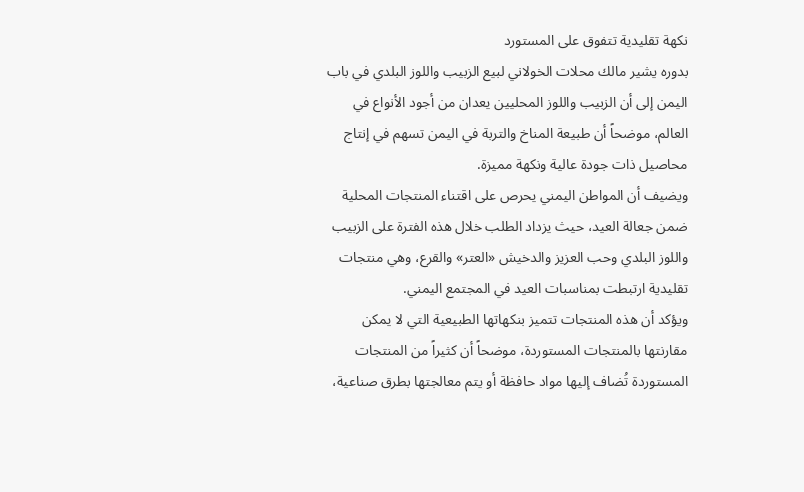نكهة تقليدية تتفوق على المستورد
بدوره يشير مالك محلات الخولاني لبيع الزبيب واللوز البلدي في باب اليمن إلى أن الزبيب واللوز المحليين يعدان من أجود الأنواع في العالم، موضحاً أن طبيعة المناخ والتربة في اليمن تسهم في إنتاج محاصيل ذات جودة عالية ونكهة مميزة.
ويضيف أن المواطن اليمني يحرص على اقتناء المنتجات المحلية ضمن جعالة العيد، حيث يزداد الطلب خلال هذه الفترة على الزبيب واللوز البلدي وحب العزيز والدخيش «العتر» والقرع، وهي منتجات تقليدية ارتبطت بمناسبات العيد في المجتمع اليمني.
ويؤكد أن هذه المنتجات تتميز بنكهاتها الطبيعية التي لا يمكن مقارنتها بالمنتجات المستوردة، موضحاً أن كثيراً من المنتجات المستوردة تُضاف إليها مواد حافظة أو يتم معالجتها بطرق صناعية،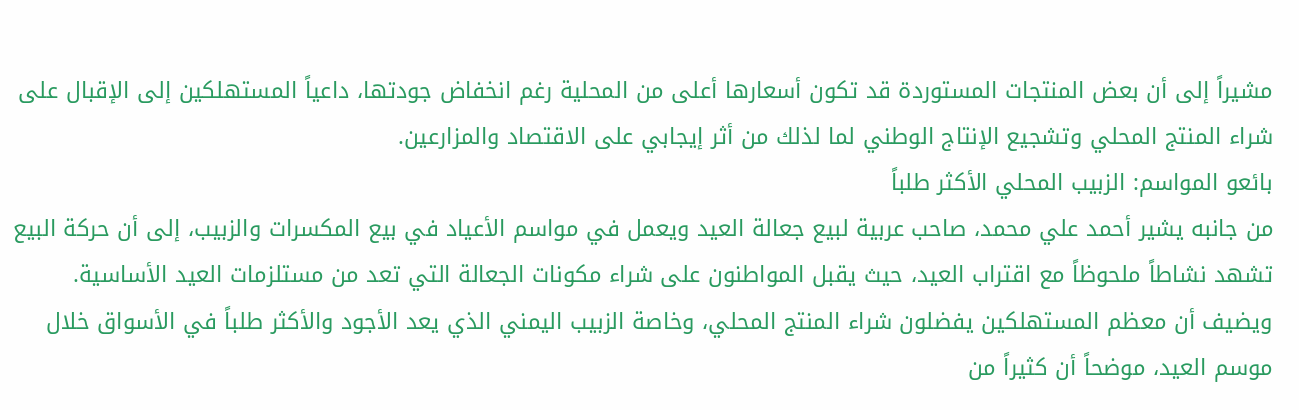مشيراً إلى أن بعض المنتجات المستوردة قد تكون أسعارها أعلى من المحلية رغم انخفاض جودتها، داعياً المستهلكين إلى الإقبال على شراء المنتج المحلي وتشجيع الإنتاج الوطني لما لذلك من أثر إيجابي على الاقتصاد والمزارعين.
بائعو المواسم: الزبيب المحلي الأكثر طلباً
من جانبه يشير أحمد علي محمد، صاحب عربية لبيع جعالة العيد ويعمل في مواسم الأعياد في بيع المكسرات والزبيب، إلى أن حركة البيع تشهد نشاطاً ملحوظاً مع اقتراب العيد، حيث يقبل المواطنون على شراء مكونات الجعالة التي تعد من مستلزمات العيد الأساسية.
ويضيف أن معظم المستهلكين يفضلون شراء المنتج المحلي، وخاصة الزبيب اليمني الذي يعد الأجود والأكثر طلباً في الأسواق خلال موسم العيد، موضحاً أن كثيراً من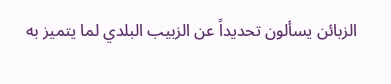الزبائن يسألون تحديداً عن الزبيب البلدي لما يتميز به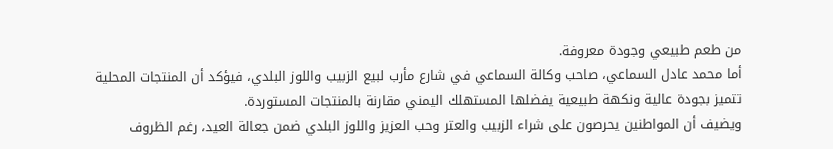من طعم طبيعي وجودة معروفة.
أما محمد عادل السماعي، صاحب وكالة السماعي في شارع مأرب لبيع الزبيب واللوز البلدي، فيؤكد أن المنتجات المحلية تتميز بجودة عالية ونكهة طبيعية يفضلها المستهلك اليمني مقارنة بالمنتجات المستوردة.
ويضيف أن المواطنين يحرصون على شراء الزبيب والعتر وحب العزيز واللوز البلدي ضمن جعالة العيد، رغم الظروف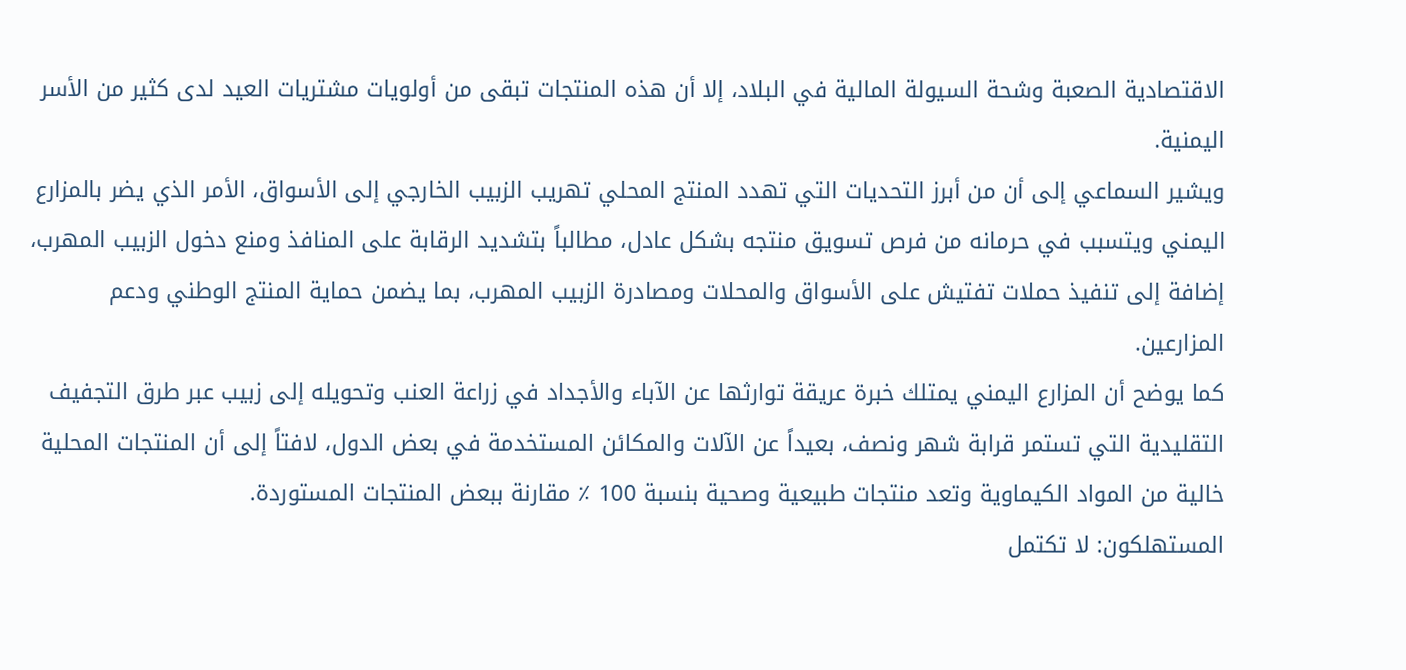الاقتصادية الصعبة وشحة السيولة المالية في البلاد، إلا أن هذه المنتجات تبقى من أولويات مشتريات العيد لدى كثير من الأسر اليمنية.
ويشير السماعي إلى أن من أبرز التحديات التي تهدد المنتج المحلي تهريب الزبيب الخارجي إلى الأسواق، الأمر الذي يضر بالمزارع اليمني ويتسبب في حرمانه من فرص تسويق منتجه بشكل عادل، مطالباً بتشديد الرقابة على المنافذ ومنع دخول الزبيب المهرب، إضافة إلى تنفيذ حملات تفتيش على الأسواق والمحلات ومصادرة الزبيب المهرب، بما يضمن حماية المنتج الوطني ودعم المزارعين.
كما يوضح أن المزارع اليمني يمتلك خبرة عريقة توارثها عن الآباء والأجداد في زراعة العنب وتحويله إلى زبيب عبر طرق التجفيف التقليدية التي تستمر قرابة شهر ونصف، بعيداً عن الآلات والمكائن المستخدمة في بعض الدول، لافتاً إلى أن المنتجات المحلية خالية من المواد الكيماوية وتعد منتجات طبيعية وصحية بنسبة 100 ٪ مقارنة ببعض المنتجات المستوردة.
المستهلكون: لا تكتمل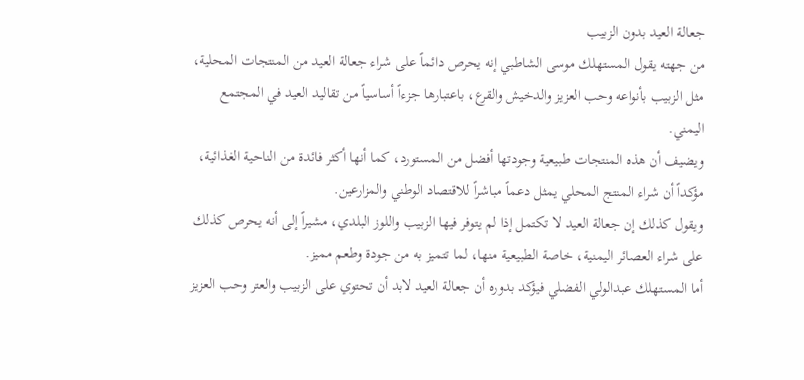جعالة العيد بدون الزبيب
من جهته يقول المستهلك موسى الشاطبي إنه يحرص دائماً على شراء جعالة العيد من المنتجات المحلية، مثل الزبيب بأنواعه وحب العزيز والدخيش والقرع، باعتبارها جزءاً أساسياً من تقاليد العيد في المجتمع اليمني.
ويضيف أن هذه المنتجات طبيعية وجودتها أفضل من المستورد، كما أنها أكثر فائدة من الناحية الغذائية، مؤكداً أن شراء المنتج المحلي يمثل دعماً مباشراً للاقتصاد الوطني والمزارعين.
ويقول كذلك إن جعالة العيد لا تكتمل إذا لم يتوفر فيها الزبيب واللوز البلدي، مشيراً إلى أنه يحرص كذلك على شراء العصائر اليمنية، خاصة الطبيعية منها، لما تتميز به من جودة وطعم مميز.
أما المستهلك عبدالولي الفضلي فيؤكد بدوره أن جعالة العيد لابد أن تحتوي على الزبيب والعتر وحب العزيز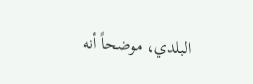البلدي، موضحاً أنه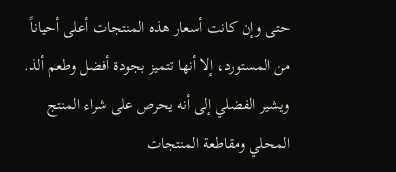حتى وإن كانت أسعار هذه المنتجات أعلى أحياناً من المستورد، إلا أنها تتميز بجودة أفضل وطعم ألذ.
ويشير الفضلي إلى أنه يحرص على شراء المنتج المحلي ومقاطعة المنتجات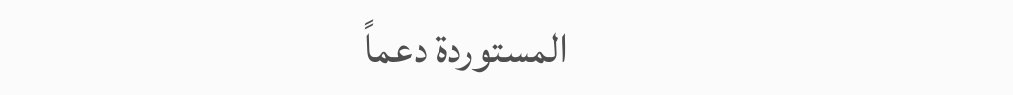المستوردة دعماً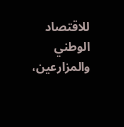للاقتصاد الوطني والمزارعين،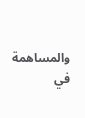والمساهمة في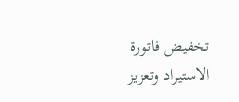تخفيض فاتورة الاستيراد وتعزيز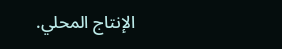الإنتاج المحلي.